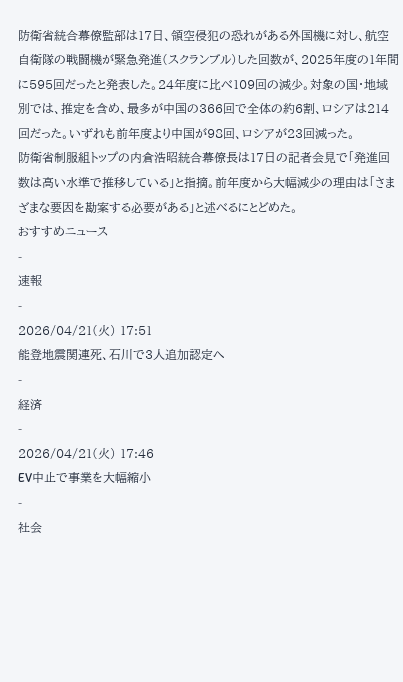防衛省統合幕僚監部は17日、領空侵犯の恐れがある外国機に対し、航空自衛隊の戦闘機が緊急発進(スクランブル)した回数が、2025年度の1年間に595回だったと発表した。24年度に比べ109回の減少。対象の国・地域別では、推定を含め、最多が中国の366回で全体の約6割、ロシアは214回だった。いずれも前年度より中国が98回、ロシアが23回減った。
防衛省制服組トップの内倉浩昭統合幕僚長は17日の記者会見で「発進回数は高い水準で推移している」と指摘。前年度から大幅減少の理由は「さまざまな要因を勘案する必要がある」と述べるにとどめた。
おすすめニュース
-
速報
-
2026/04/21(火) 17:51
能登地震関連死、石川で3人追加認定へ
-
経済
-
2026/04/21(火) 17:46
EV中止で事業を大幅縮小
-
社会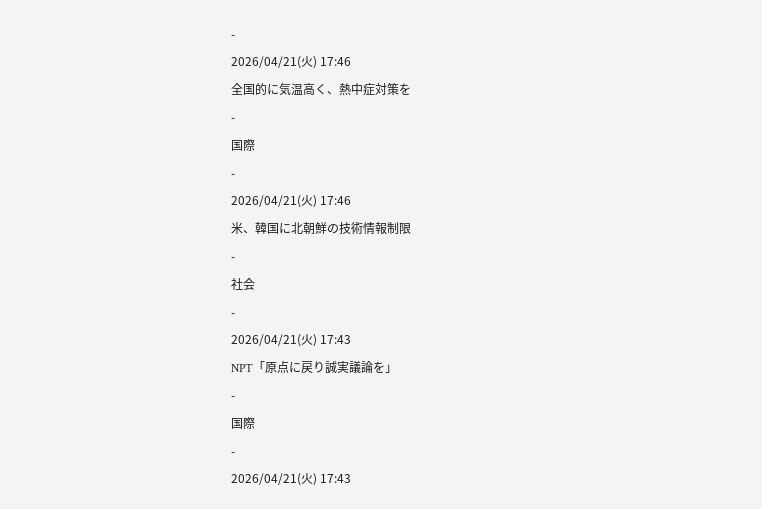-
2026/04/21(火) 17:46
全国的に気温高く、熱中症対策を
-
国際
-
2026/04/21(火) 17:46
米、韓国に北朝鮮の技術情報制限
-
社会
-
2026/04/21(火) 17:43
NPT「原点に戻り誠実議論を」
-
国際
-
2026/04/21(火) 17:43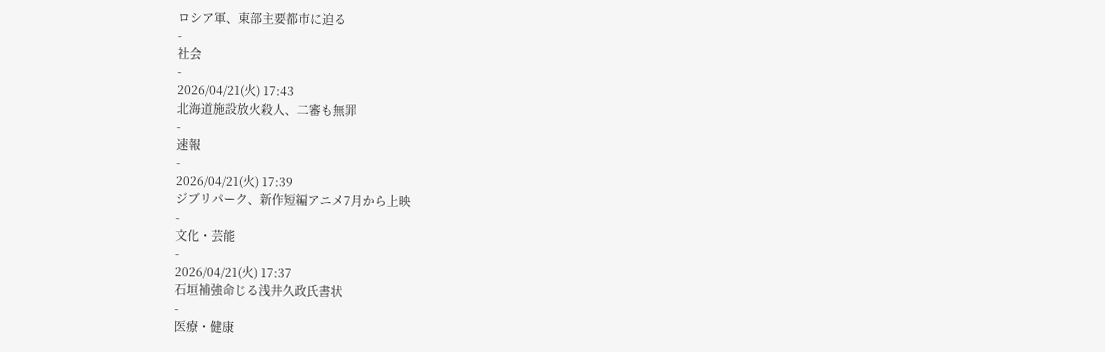ロシア軍、東部主要都市に迫る
-
社会
-
2026/04/21(火) 17:43
北海道施設放火殺人、二審も無罪
-
速報
-
2026/04/21(火) 17:39
ジブリパーク、新作短編アニメ7月から上映
-
文化・芸能
-
2026/04/21(火) 17:37
石垣補強命じる浅井久政氏書状
-
医療・健康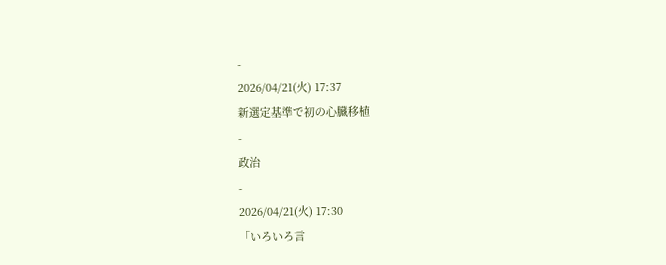-
2026/04/21(火) 17:37
新選定基準で初の心臓移植
-
政治
-
2026/04/21(火) 17:30
「いろいろ言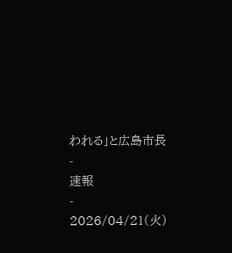われる」と広島市長
-
速報
-
2026/04/21(火)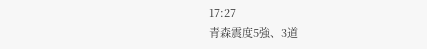17:27
青森震度5強、3道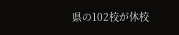県の102校が休校